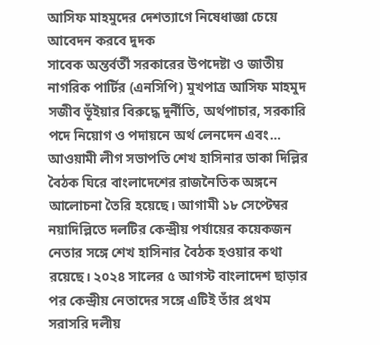আসিফ মাহমুদের দেশত্যাগে নিষেধাজ্ঞা চেয়ে আবেদন করবে দুদক
সাবেক অন্তর্বর্তী সরকারের উপদেষ্টা ও জাতীয় নাগরিক পার্টির (এনসিপি) মুখপাত্র আসিফ মাহমুদ সজীব ভূঁইয়ার বিরুদ্ধে দুর্নীতি, অর্থপাচার, সরকারি পদে নিয়োগ ও পদায়নে অর্থ লেনদেন এবং…
আওয়ামী লীগ সভাপতি শেখ হাসিনার ডাকা দিল্লির বৈঠক ঘিরে বাংলাদেশের রাজনৈতিক অঙ্গনে আলোচনা তৈরি হয়েছে। আগামী ১৮ সেপ্টেম্বর নয়াদিল্লিতে দলটির কেন্দ্রীয় পর্যায়ের কয়েকজন নেতার সঙ্গে শেখ হাসিনার বৈঠক হওয়ার কথা রয়েছে। ২০২৪ সালের ৫ আগস্ট বাংলাদেশ ছাড়ার পর কেন্দ্রীয় নেতাদের সঙ্গে এটিই তাঁর প্রথম সরাসরি দলীয়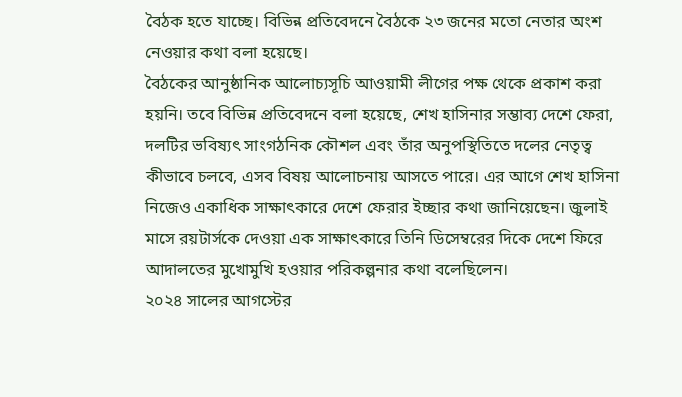বৈঠক হতে যাচ্ছে। বিভিন্ন প্রতিবেদনে বৈঠকে ২৩ জনের মতো নেতার অংশ নেওয়ার কথা বলা হয়েছে।
বৈঠকের আনুষ্ঠানিক আলোচ্যসূচি আওয়ামী লীগের পক্ষ থেকে প্রকাশ করা হয়নি। তবে বিভিন্ন প্রতিবেদনে বলা হয়েছে, শেখ হাসিনার সম্ভাব্য দেশে ফেরা, দলটির ভবিষ্যৎ সাংগঠনিক কৌশল এবং তাঁর অনুপস্থিতিতে দলের নেতৃত্ব কীভাবে চলবে, এসব বিষয় আলোচনায় আসতে পারে। এর আগে শেখ হাসিনা নিজেও একাধিক সাক্ষাৎকারে দেশে ফেরার ইচ্ছার কথা জানিয়েছেন। জুলাই মাসে রয়টার্সকে দেওয়া এক সাক্ষাৎকারে তিনি ডিসেম্বরের দিকে দেশে ফিরে আদালতের মুখোমুখি হওয়ার পরিকল্পনার কথা বলেছিলেন।
২০২৪ সালের আগস্টের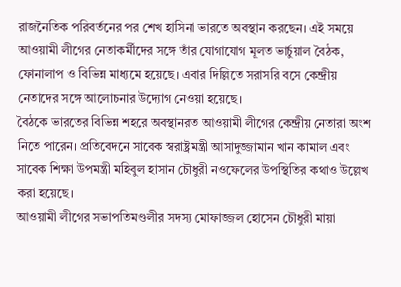রাজনৈতিক পরিবর্তনের পর শেখ হাসিনা ভারতে অবস্থান করছেন। এই সময়ে আওয়ামী লীগের নেতাকর্মীদের সঙ্গে তাঁর যোগাযোগ মূলত ভার্চুয়াল বৈঠক, ফোনালাপ ও বিভিন্ন মাধ্যমে হয়েছে। এবার দিল্লিতে সরাসরি বসে কেন্দ্রীয় নেতাদের সঙ্গে আলোচনার উদ্যোগ নেওয়া হয়েছে।
বৈঠকে ভারতের বিভিন্ন শহরে অবস্থানরত আওয়ামী লীগের কেন্দ্রীয় নেতারা অংশ নিতে পারেন। প্রতিবেদনে সাবেক স্বরাষ্ট্রমন্ত্রী আসাদুজ্জামান খান কামাল এবং সাবেক শিক্ষা উপমন্ত্রী মহিবুল হাসান চৌধুরী নওফেলের উপস্থিতির কথাও উল্লেখ করা হয়েছে।
আওয়ামী লীগের সভাপতিমণ্ডলীর সদস্য মোফাজ্জল হোসেন চৌধুরী মায়া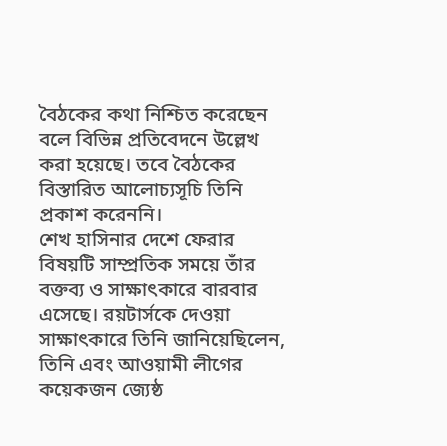বৈঠকের কথা নিশ্চিত করেছেন বলে বিভিন্ন প্রতিবেদনে উল্লেখ করা হয়েছে। তবে বৈঠকের বিস্তারিত আলোচ্যসূচি তিনি প্রকাশ করেননি।
শেখ হাসিনার দেশে ফেরার বিষয়টি সাম্প্রতিক সময়ে তাঁর বক্তব্য ও সাক্ষাৎকারে বারবার এসেছে। রয়টার্সকে দেওয়া সাক্ষাৎকারে তিনি জানিয়েছিলেন, তিনি এবং আওয়ামী লীগের কয়েকজন জ্যেষ্ঠ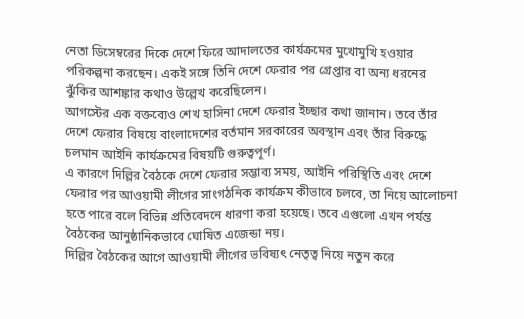নেতা ডিসেম্বরের দিকে দেশে ফিরে আদালতের কার্যক্রমের মুখোমুখি হওয়ার পরিকল্পনা করছেন। একই সঙ্গে তিনি দেশে ফেরার পর গ্রেপ্তার বা অন্য ধরনের ঝুঁকির আশঙ্কার কথাও উল্লেখ করেছিলেন।
আগস্টের এক বক্তব্যেও শেখ হাসিনা দেশে ফেরার ইচ্ছার কথা জানান। তবে তাঁর দেশে ফেরার বিষয়ে বাংলাদেশের বর্তমান সরকারের অবস্থান এবং তাঁর বিরুদ্ধে চলমান আইনি কার্যক্রমের বিষয়টি গুরুত্বপূর্ণ।
এ কারণে দিল্লির বৈঠকে দেশে ফেরার সম্ভাব্য সময়, আইনি পরিস্থিতি এবং দেশে ফেরার পর আওয়ামী লীগের সাংগঠনিক কার্যক্রম কীভাবে চলবে, তা নিয়ে আলোচনা হতে পারে বলে বিভিন্ন প্রতিবেদনে ধারণা করা হয়েছে। তবে এগুলো এখন পর্যন্ত বৈঠকের আনুষ্ঠানিকভাবে ঘোষিত এজেন্ডা নয়।
দিল্লির বৈঠকের আগে আওয়ামী লীগের ভবিষ্যৎ নেতৃত্ব নিয়ে নতুন করে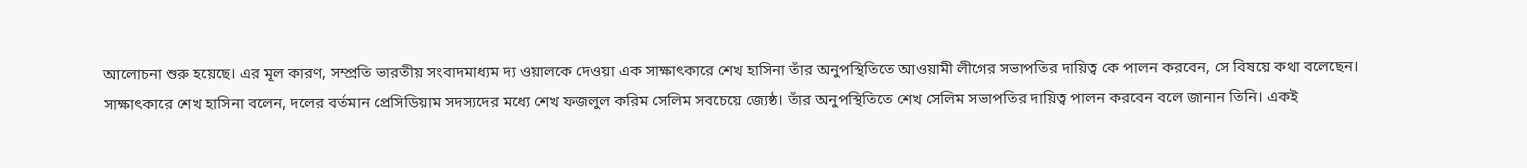আলোচনা শুরু হয়েছে। এর মূল কারণ, সম্প্রতি ভারতীয় সংবাদমাধ্যম দ্য ওয়ালকে দেওয়া এক সাক্ষাৎকারে শেখ হাসিনা তাঁর অনুপস্থিতিতে আওয়ামী লীগের সভাপতির দায়িত্ব কে পালন করবেন, সে বিষয়ে কথা বলেছেন।
সাক্ষাৎকারে শেখ হাসিনা বলেন, দলের বর্তমান প্রেসিডিয়াম সদস্যদের মধ্যে শেখ ফজলুল করিম সেলিম সবচেয়ে জ্যেষ্ঠ। তাঁর অনুপস্থিতিতে শেখ সেলিম সভাপতির দায়িত্ব পালন করবেন বলে জানান তিনি। একই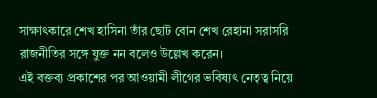সাক্ষাৎকারে শেখ হাসিনা তাঁর ছোট বোন শেখ রেহানা সরাসরি রাজনীতির সঙ্গে যুক্ত নন বলেও উল্লেখ করেন।
এই বক্তব্য প্রকাশের পর আওয়ামী লীগের ভবিষ্যৎ নেতৃত্ব নিয়ে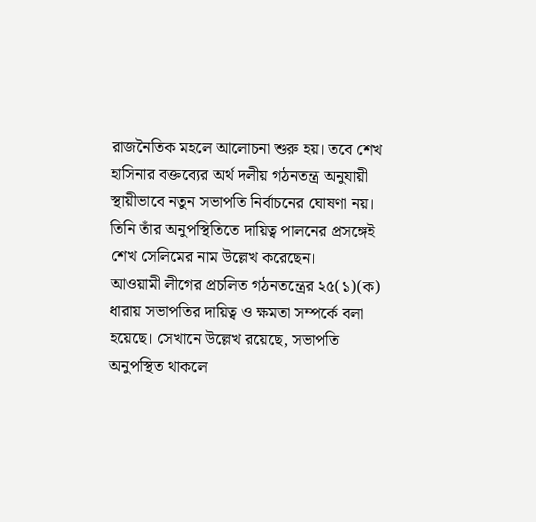রাজনৈতিক মহলে আলোচনা শুরু হয়। তবে শেখ হাসিনার বক্তব্যের অর্থ দলীয় গঠনতন্ত্র অনুযায়ী স্থায়ীভাবে নতুন সভাপতি নির্বাচনের ঘোষণা নয়। তিনি তাঁর অনুপস্থিতিতে দায়িত্ব পালনের প্রসঙ্গেই শেখ সেলিমের নাম উল্লেখ করেছেন।
আওয়ামী লীগের প্রচলিত গঠনতন্ত্রের ২৫(১)(ক) ধারায় সভাপতির দায়িত্ব ও ক্ষমতা সম্পর্কে বলা হয়েছে। সেখানে উল্লেখ রয়েছে, সভাপতি অনুপস্থিত থাকলে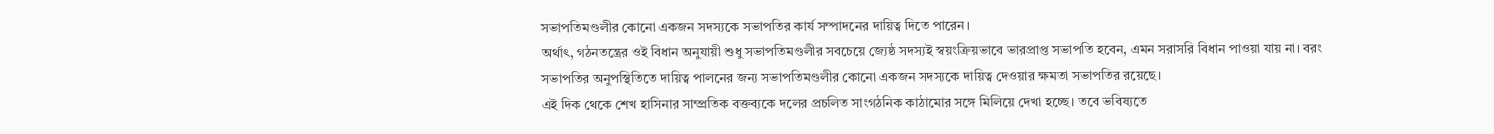সভাপতিমণ্ডলীর কোনো একজন সদস্যকে সভাপতির কার্য সম্পাদনের দায়িত্ব দিতে পারেন।
অর্থাৎ, গঠনতন্ত্রের ওই বিধান অনুযায়ী শুধু সভাপতিমণ্ডলীর সবচেয়ে জ্যেষ্ঠ সদস্যই স্বয়ংক্রিয়ভাবে ভারপ্রাপ্ত সভাপতি হবেন, এমন সরাসরি বিধান পাওয়া যায় না। বরং সভাপতির অনুপস্থিতিতে দায়িত্ব পালনের জন্য সভাপতিমণ্ডলীর কোনো একজন সদস্যকে দায়িত্ব দেওয়ার ক্ষমতা সভাপতির রয়েছে।
এই দিক থেকে শেখ হাসিনার সাম্প্রতিক বক্তব্যকে দলের প্রচলিত সাংগঠনিক কাঠামোর সঙ্গে মিলিয়ে দেখা হচ্ছে। তবে ভবিষ্যতে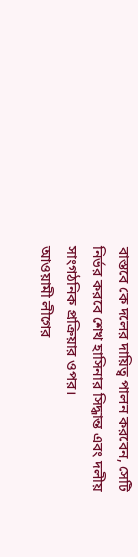বাস্তবে কে দলের দায়িত্ব পালন করবেন, সেটি নির্ভর করবে শেখ হাসিনার সিদ্ধান্ত এবং দলীয় সাংগঠনিক প্রক্রিয়ার ওপর।
আওয়ামী লীগের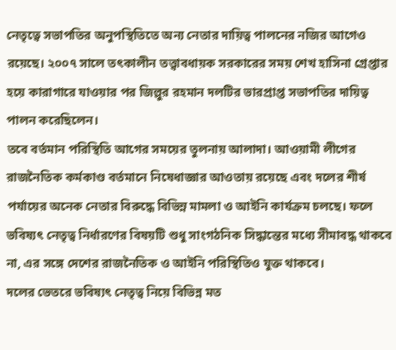নেতৃত্বে সভাপতির অনুপস্থিতিতে অন্য নেতার দায়িত্ব পালনের নজির আগেও রয়েছে। ২০০৭ সালে তৎকালীন তত্ত্বাবধায়ক সরকারের সময় শেখ হাসিনা গ্রেপ্তার হয়ে কারাগারে যাওয়ার পর জিল্লুর রহমান দলটির ভারপ্রাপ্ত সভাপতির দায়িত্ব পালন করেছিলেন।
তবে বর্তমান পরিস্থিতি আগের সময়ের তুলনায় আলাদা। আওয়ামী লীগের রাজনৈতিক কর্মকাণ্ড বর্তমানে নিষেধাজ্ঞার আওতায় রয়েছে এবং দলের শীর্ষ পর্যায়ের অনেক নেতার বিরুদ্ধে বিভিন্ন মামলা ও আইনি কার্যক্রম চলছে। ফলে ভবিষ্যৎ নেতৃত্ব নির্ধারণের বিষয়টি শুধু সাংগঠনিক সিদ্ধান্তের মধ্যে সীমাবদ্ধ থাকবে না, এর সঙ্গে দেশের রাজনৈতিক ও আইনি পরিস্থিতিও যুক্ত থাকবে।
দলের ভেতরে ভবিষ্যৎ নেতৃত্ব নিয়ে বিভিন্ন মত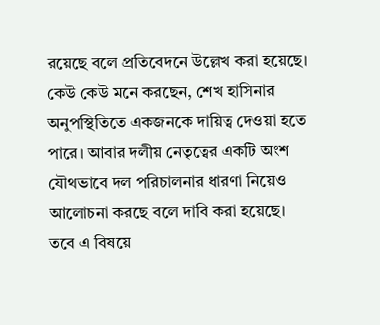রয়েছে বলে প্রতিবেদনে উল্লেখ করা হয়েছে। কেউ কেউ মনে করছেন, শেখ হাসিনার অনুপস্থিতিতে একজনকে দায়িত্ব দেওয়া হতে পারে। আবার দলীয় নেতৃত্বের একটি অংশ যৌথভাবে দল পরিচালনার ধারণা নিয়েও আলোচনা করছে বলে দাবি করা হয়েছে।
তবে এ বিষয়ে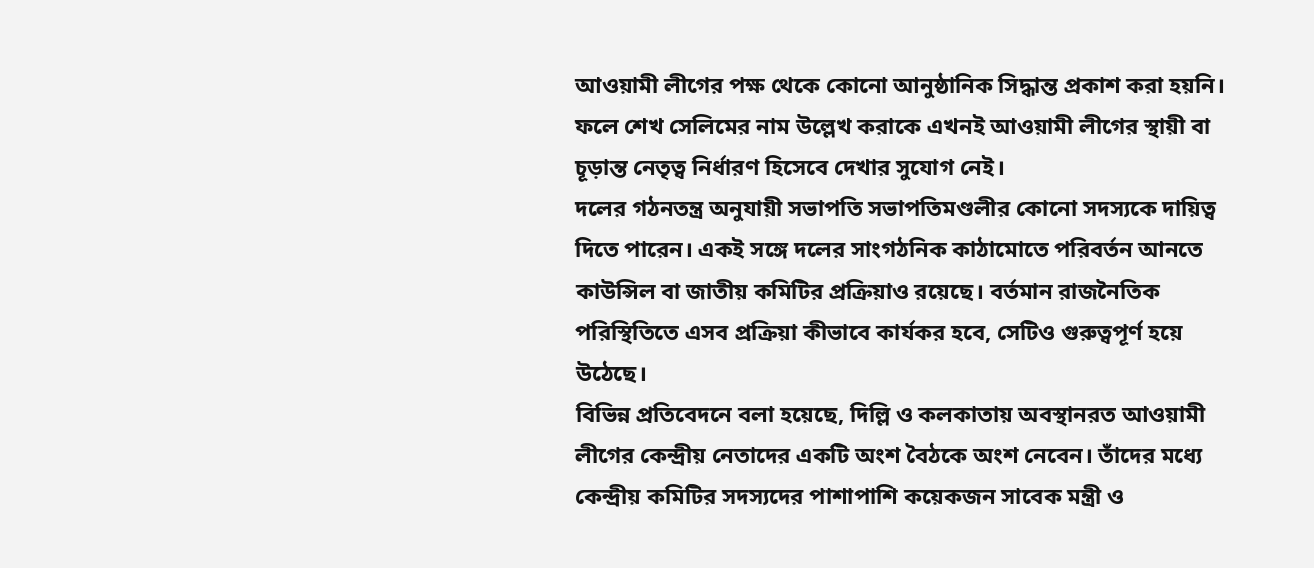আওয়ামী লীগের পক্ষ থেকে কোনো আনুষ্ঠানিক সিদ্ধান্ত প্রকাশ করা হয়নি। ফলে শেখ সেলিমের নাম উল্লেখ করাকে এখনই আওয়ামী লীগের স্থায়ী বা চূড়ান্ত নেতৃত্ব নির্ধারণ হিসেবে দেখার সুযোগ নেই।
দলের গঠনতন্ত্র অনুযায়ী সভাপতি সভাপতিমণ্ডলীর কোনো সদস্যকে দায়িত্ব দিতে পারেন। একই সঙ্গে দলের সাংগঠনিক কাঠামোতে পরিবর্তন আনতে কাউন্সিল বা জাতীয় কমিটির প্রক্রিয়াও রয়েছে। বর্তমান রাজনৈতিক পরিস্থিতিতে এসব প্রক্রিয়া কীভাবে কার্যকর হবে, সেটিও গুরুত্বপূর্ণ হয়ে উঠেছে।
বিভিন্ন প্রতিবেদনে বলা হয়েছে, দিল্লি ও কলকাতায় অবস্থানরত আওয়ামী লীগের কেন্দ্রীয় নেতাদের একটি অংশ বৈঠকে অংশ নেবেন। তাঁদের মধ্যে কেন্দ্রীয় কমিটির সদস্যদের পাশাপাশি কয়েকজন সাবেক মন্ত্রী ও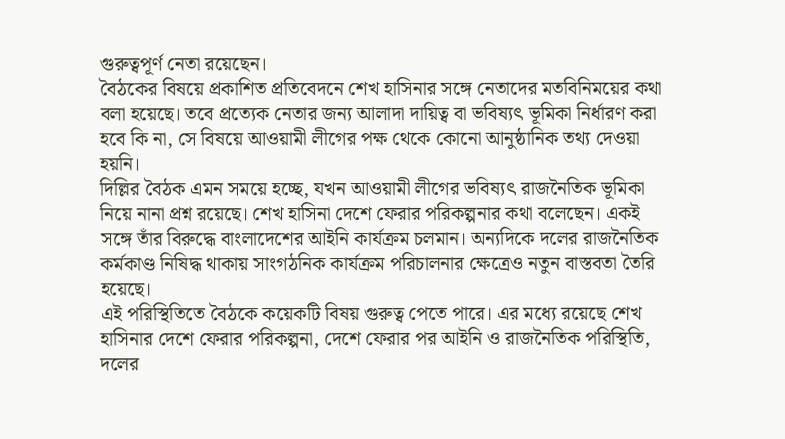গুরুত্বপূর্ণ নেতা রয়েছেন।
বৈঠকের বিষয়ে প্রকাশিত প্রতিবেদনে শেখ হাসিনার সঙ্গে নেতাদের মতবিনিময়ের কথা বলা হয়েছে। তবে প্রত্যেক নেতার জন্য আলাদা দায়িত্ব বা ভবিষ্যৎ ভূমিকা নির্ধারণ করা হবে কি না, সে বিষয়ে আওয়ামী লীগের পক্ষ থেকে কোনো আনুষ্ঠানিক তথ্য দেওয়া হয়নি।
দিল্লির বৈঠক এমন সময়ে হচ্ছে, যখন আওয়ামী লীগের ভবিষ্যৎ রাজনৈতিক ভূমিকা নিয়ে নানা প্রশ্ন রয়েছে। শেখ হাসিনা দেশে ফেরার পরিকল্পনার কথা বলেছেন। একই সঙ্গে তাঁর বিরুদ্ধে বাংলাদেশের আইনি কার্যক্রম চলমান। অন্যদিকে দলের রাজনৈতিক কর্মকাণ্ড নিষিদ্ধ থাকায় সাংগঠনিক কার্যক্রম পরিচালনার ক্ষেত্রেও নতুন বাস্তবতা তৈরি হয়েছে।
এই পরিস্থিতিতে বৈঠকে কয়েকটি বিষয় গুরুত্ব পেতে পারে। এর মধ্যে রয়েছে শেখ হাসিনার দেশে ফেরার পরিকল্পনা, দেশে ফেরার পর আইনি ও রাজনৈতিক পরিস্থিতি, দলের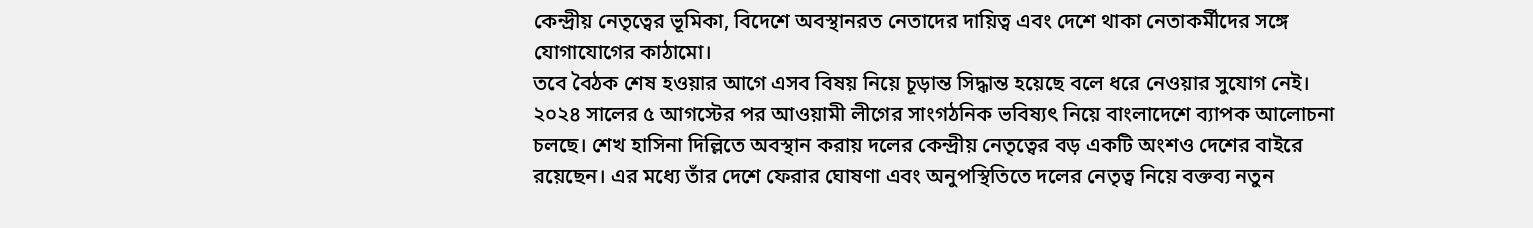কেন্দ্রীয় নেতৃত্বের ভূমিকা, বিদেশে অবস্থানরত নেতাদের দায়িত্ব এবং দেশে থাকা নেতাকর্মীদের সঙ্গে যোগাযোগের কাঠামো।
তবে বৈঠক শেষ হওয়ার আগে এসব বিষয় নিয়ে চূড়ান্ত সিদ্ধান্ত হয়েছে বলে ধরে নেওয়ার সুযোগ নেই।
২০২৪ সালের ৫ আগস্টের পর আওয়ামী লীগের সাংগঠনিক ভবিষ্যৎ নিয়ে বাংলাদেশে ব্যাপক আলোচনা চলছে। শেখ হাসিনা দিল্লিতে অবস্থান করায় দলের কেন্দ্রীয় নেতৃত্বের বড় একটি অংশও দেশের বাইরে রয়েছেন। এর মধ্যে তাঁর দেশে ফেরার ঘোষণা এবং অনুপস্থিতিতে দলের নেতৃত্ব নিয়ে বক্তব্য নতুন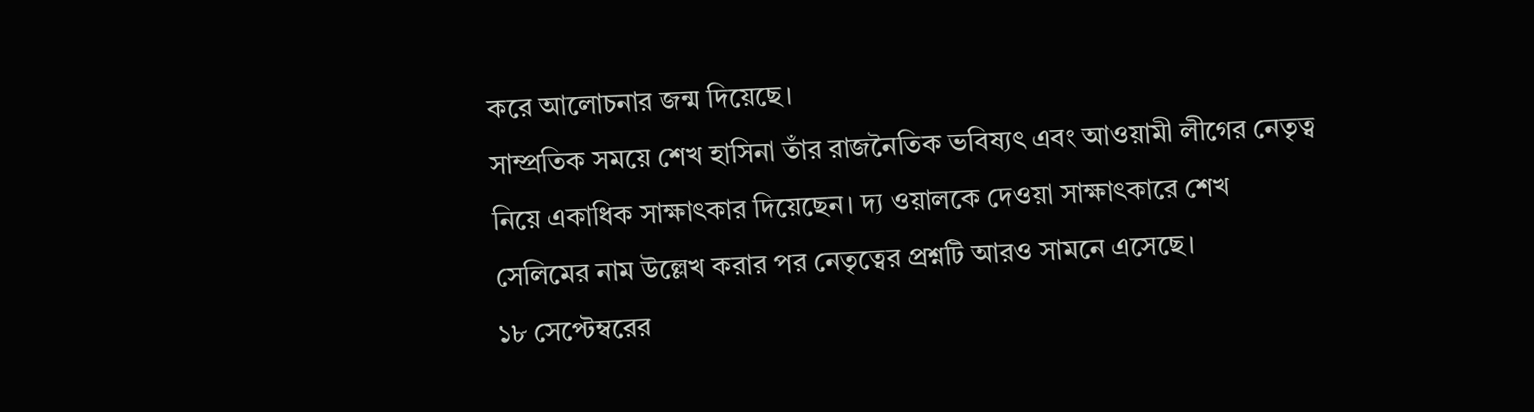করে আলোচনার জন্ম দিয়েছে।
সাম্প্রতিক সময়ে শেখ হাসিনা তাঁর রাজনৈতিক ভবিষ্যৎ এবং আওয়ামী লীগের নেতৃত্ব নিয়ে একাধিক সাক্ষাৎকার দিয়েছেন। দ্য ওয়ালকে দেওয়া সাক্ষাৎকারে শেখ সেলিমের নাম উল্লেখ করার পর নেতৃত্বের প্রশ্নটি আরও সামনে এসেছে।
১৮ সেপ্টেম্বরের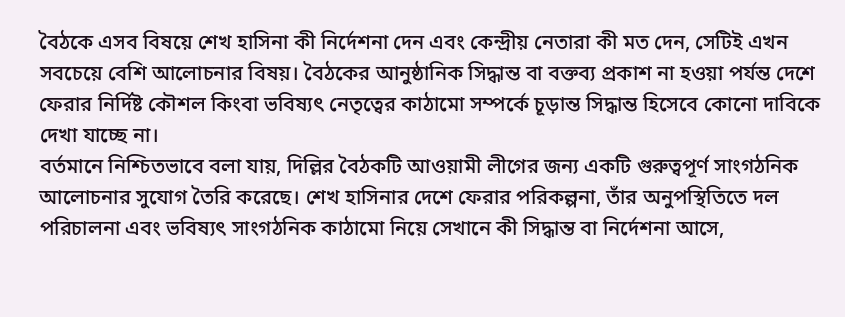বৈঠকে এসব বিষয়ে শেখ হাসিনা কী নির্দেশনা দেন এবং কেন্দ্রীয় নেতারা কী মত দেন, সেটিই এখন সবচেয়ে বেশি আলোচনার বিষয়। বৈঠকের আনুষ্ঠানিক সিদ্ধান্ত বা বক্তব্য প্রকাশ না হওয়া পর্যন্ত দেশে ফেরার নির্দিষ্ট কৌশল কিংবা ভবিষ্যৎ নেতৃত্বের কাঠামো সম্পর্কে চূড়ান্ত সিদ্ধান্ত হিসেবে কোনো দাবিকে দেখা যাচ্ছে না।
বর্তমানে নিশ্চিতভাবে বলা যায়, দিল্লির বৈঠকটি আওয়ামী লীগের জন্য একটি গুরুত্বপূর্ণ সাংগঠনিক আলোচনার সুযোগ তৈরি করেছে। শেখ হাসিনার দেশে ফেরার পরিকল্পনা, তাঁর অনুপস্থিতিতে দল পরিচালনা এবং ভবিষ্যৎ সাংগঠনিক কাঠামো নিয়ে সেখানে কী সিদ্ধান্ত বা নির্দেশনা আসে,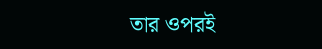তার ওপরই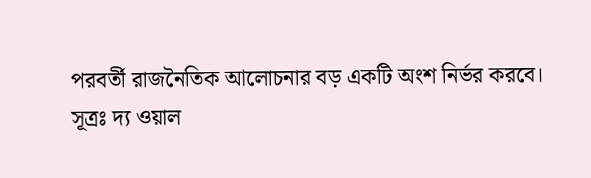পরবর্তী রাজনৈতিক আলোচনার বড় একটি অংশ নির্ভর করবে।
সূত্রঃ দ্য ওয়াল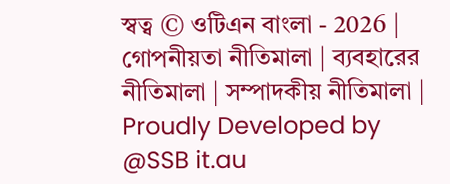স্বত্ব © ওটিএন বাংলা - 2026 | গোপনীয়তা নীতিমালা | ব্যবহারের নীতিমালা | সম্পাদকীয় নীতিমালা | Proudly Developed by @SSB it.au